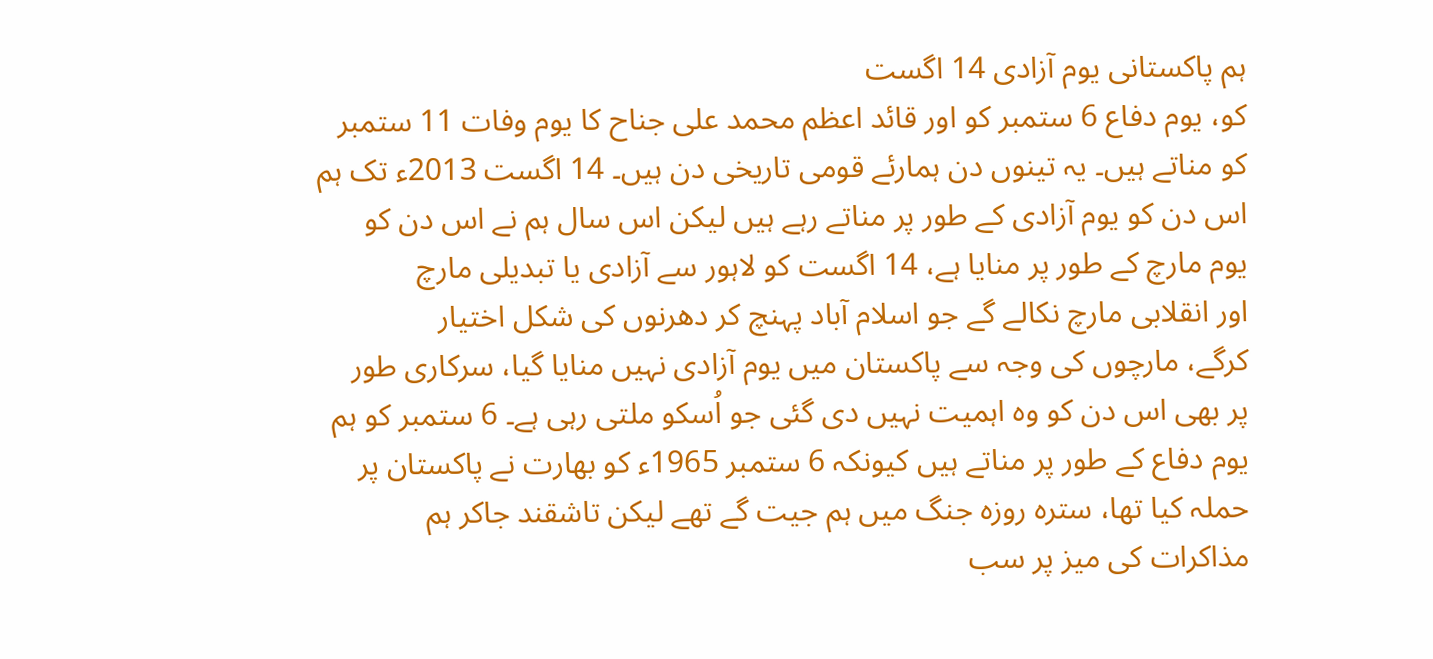ہم پاکستانی یوم آزادی 14 اگست
کو، یوم دفاع 6 ستمبر کو اور قائد اعظم محمد علی جناح کا یوم وفات 11 ستمبر
کو مناتے ہیں۔ یہ تینوں دن ہمارئے قومی تاریخی دن ہیں۔ 14 اگست 2013ء تک ہم
اس دن کو یوم آزادی کے طور پر مناتے رہے ہیں لیکن اس سال ہم نے اس دن کو
یوم مارچ کے طور پر منایا ہے، 14 اگست کو لاہور سے آزادی یا تبدیلی مارچ
اور انقلابی مارچ نکالے گے جو اسلام آباد پہنچ کر دھرنوں کی شکل اختیار
کرگے، مارچوں کی وجہ سے پاکستان میں یوم آزادی نہیں منایا گیا، سرکاری طور
پر بھی اس دن کو وہ اہمیت نہیں دی گئی جو اُسکو ملتی رہی ہے۔ 6 ستمبر کو ہم
یوم دفاع کے طور پر مناتے ہیں کیونکہ 6 ستمبر 1965ء کو بھارت نے پاکستان پر
حملہ کیا تھا، سترہ روزہ جنگ میں ہم جیت گے تھے لیکن تاشقند جاکر ہم
مذاکرات کی میز پر سب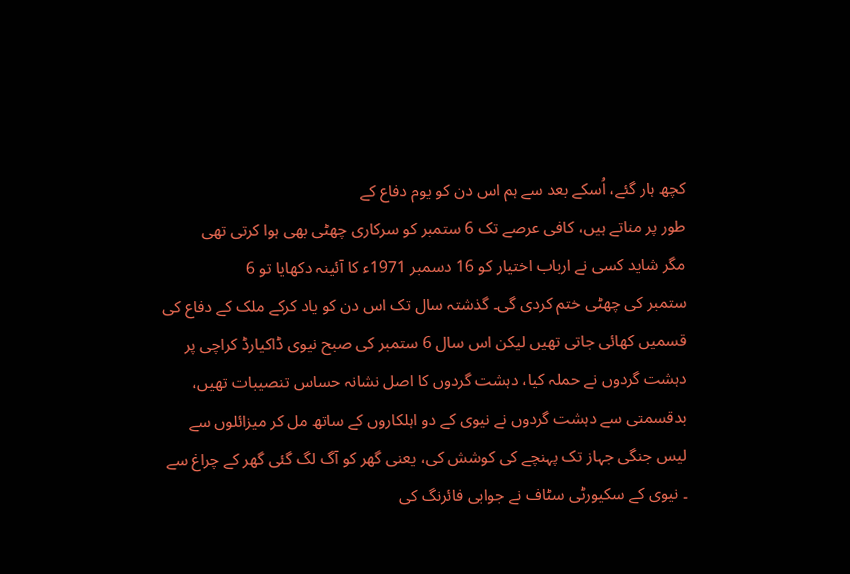کچھ ہار گئے، اُسکے بعد سے ہم اس دن کو یوم دفاع کے
طور پر مناتے ہیں، کافی عرصے تک 6 ستمبر کو سرکاری چھٹی بھی ہوا کرتی تھی
مگر شاید کسی نے ارباب اختیار کو 16 دسمبر 1971ء کا آئینہ دکھایا تو 6
ستمبر کی چھٹی ختم کردی گی۔ گذشتہ سال تک اس دن کو یاد کرکے ملک کے دفاع کی
قسمیں کھائی جاتی تھیں لیکن اس سال 6 ستمبر کی صبح نیوی ڈاکیارڈ کراچی پر
دہشت گردوں نے حملہ کیا، دہشت گردوں کا اصل نشانہ حساس تنصیبات تھیں،
بدقسمتی سے دہشت گردوں نے نیوی کے دو اہلکاروں کے ساتھ مل کر میزائلوں سے
لیس جنگی جہاز تک پہنچے کی کوشش کی، یعنی گھر کو آگ لگ گئی گھر کے چراغ سے
۔ نیوی کے سکیورٹی سٹاف نے جوابی فائرنگ کی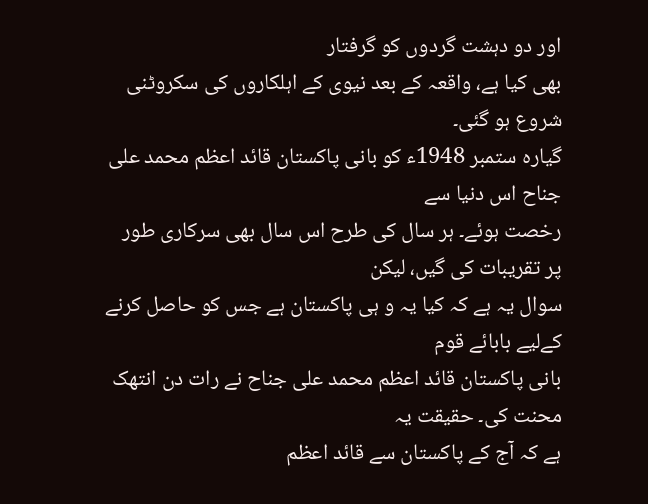اور دو دہشت گردوں کو گرفتار
بھی کیا ہے، واقعہ کے بعد نیوی کے اہلکاروں کی سکروٹنی شروع ہو گئی۔
گیارہ ستمبر 1948ء کو بانی پاکستان قائد اعظم محمد علی جناح اس دنیا سے
رخصت ہوئے۔ ہر سال کی طرح اس سال بھی سرکاری طور پر تقریبات کی گیں، لیکن
سوال یہ ہے کہ کیا یہ و ہی پاکستان ہے جس کو حاصل کرنے کےلیے بابائے قوم
بانی پاکستان قائد اعظم محمد علی جناح نے رات دن انتھک محنت کی۔ حقیقت یہ
ہے کہ آج کے پاکستان سے قائد اعظم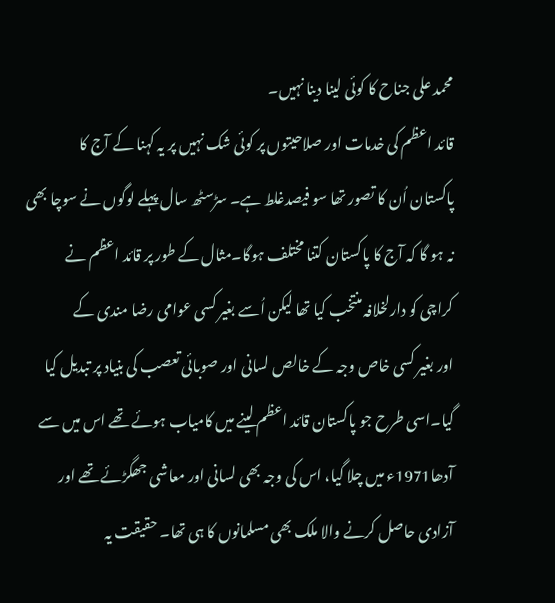محمد علی جناح کا کوئی لینا دینا نہیں۔
قائد اعظم کی خدمات اور صلاحیتوں پر کوئی شک نہیں پر یہ کہنا کے آج کا
پاکستان اُن کا تصور تھا سو فیصدغلط ہے۔ سڑسٹھ سال پہلے لوگوں نے سوچا بھی
نہ ہو گا کہ آج کا پاکستان کتنا مختلف ہوگا۔مثال کے طور پر قائد اعظم نے
کراچی کو دارلخلافہ منتخب کیا تھا لیکن اُسے بغیر کسی عوامی رضا مندی کے
اور بغیر کسی خاص وجہ کے خالص لسانی اور صوبائی تعصب کی بنیاد پر تبدیل کیا
گیا۔اسی طرح جو پاکستان قائد اعظم لینے میں کامیاب ہوئے تھے اس میں سے
آدھا1971ء میں چلا گیا، اس کی وجہ بھی لسانی اور معاشی جھگڑئے تھے اور
آزادی حاصل کرنے والا ملک بھی مسلمانوں کا ہی تھا۔ حقیقت یہ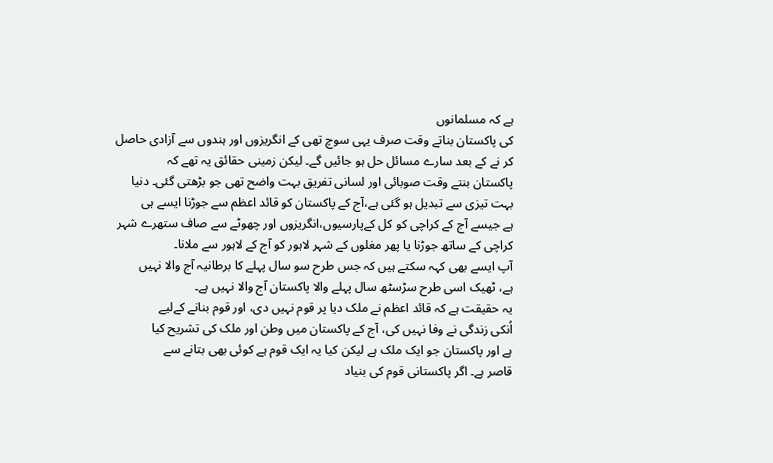ہے کہ مسلمانوں
کی پاکستان بناتے وقت صرف یہی سوچ تھی کے انگریزوں اور ہندوں سے آزادی حاصل
کر نے کے بعد سارے مسائل حل ہو جائیں گے۔ لیکن زمینی حقائق یہ تھے کہ
پاکستان بنتے وقت صوبائی اور لسانی تفریق بہت واضح تھی جو بڑھتی گئی۔ دنیا
بہت تیزی سے تبدیل ہو گئی ہے،آج کے پاکستان کو قائد اعظم سے جوڑنا ایسے ہی
ہے جیسے آج کے کراچی کو کل کےپارسیوں،انگریزوں اور چھوٹے سے صاف ستھرے شہر
کراچی کے ساتھ جوڑنا یا پھر مغلوں کے شہر لاہور کو آج کے لاہور سے ملانا۔
آپ ایسے بھی کہہ سکتے ہیں کہ جس طرح سو سال پہلے کا برطانیہ آج والا نہیں
ہے، ٹھیک اسی طرح سڑسٹھ سال پہلے والا پاکستان آج والا نہیں ہے۔
یہ حقیقت ہے کہ قائد اعظم نے ملک دیا پر قوم نہیں دی، اور قوم بنانے کےلیے
اُنکی زندگی نے وفا نہیں کی، آج کے پاکستان میں وطن اور ملک کی تشریح کیا
ہے اور پاکستان جو ایک ملک ہے لیکن کیا یہ ایک قوم ہے کوئی بھی بتانے سے
قاصر ہے۔ اگر پاکستانی قوم کی بنیاد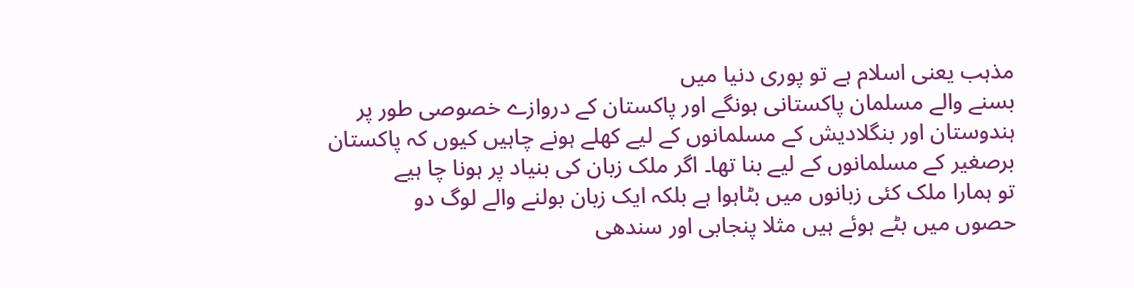مذہب یعنی اسلام ہے تو پوری دنیا میں
بسنے والے مسلمان پاکستانی ہونگے اور پاکستان کے دروازے خصوصی طور پر
ہندوستان اور بنگلادیش کے مسلمانوں کے لیے کھلے ہونے چاہیں کیوں کہ پاکستان
برصغیر کے مسلمانوں کے لیے بنا تھا۔ اگر ملک زبان کی بنیاد پر ہونا چا ہیے
تو ہمارا ملک کئی زبانوں میں بٹاہوا ہے بلکہ ایک زبان بولنے والے لوگ دو
حصوں میں بٹے ہوئے ہیں مثلا پنجابی اور سندھی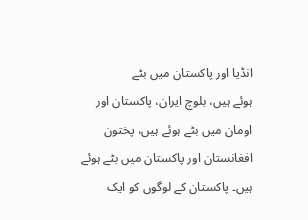انڈیا اور پاکستان میں بٹے
ہوئے ہیں، بلوچ ایران، پاکستان اور اومان میں بٹے ہوئے ہیں، پختون
افغانستان اور پاکستان میں بٹے ہوئے ہیں۔ پاکستان کے لوگوں کو ایک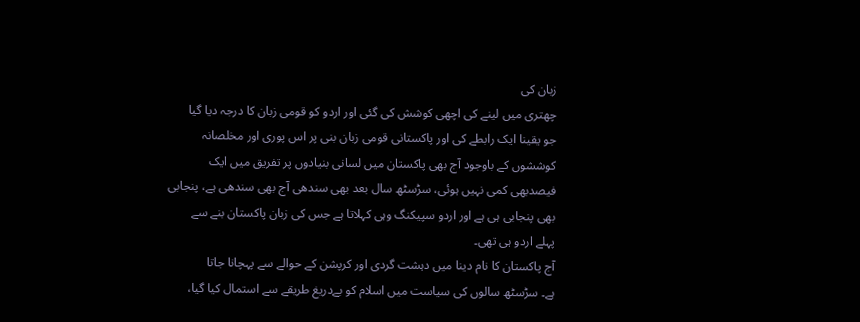زبان کی
چھتری میں لینے کی اچھی کوشش کی گئی اور اردو کو قومی زبان کا درجہ دیا گیا
جو یقینا ایک رابطے کی اور پاکستانی قومی زبان بنی پر اس پوری اور مخلصانہ
کوششوں کے باوجود آج بھی پاکستان میں لسانی بنیادوں پر تفریق میں ایک
فیصدبھی کمی نہیں ہوئی، سڑسٹھ سال بعد بھی سندھی آج بھی سندھی ہے، پنجابی
بھی پنجابی ہی ہے اور اردو سپیکنگ وہی کہلاتا ہے جس کی زبان پاکستان بنے سے
پہلے اردو ہی تھی۔
آج پاکستان کا نام دینا میں دہشت گردی اور کرپشن کے حوالے سے پہچانا جاتا
ہے۔ سڑسٹھ سالوں کی سیاست میں اسلام کو بےدریغ طریقے سے استمال کیا گیا،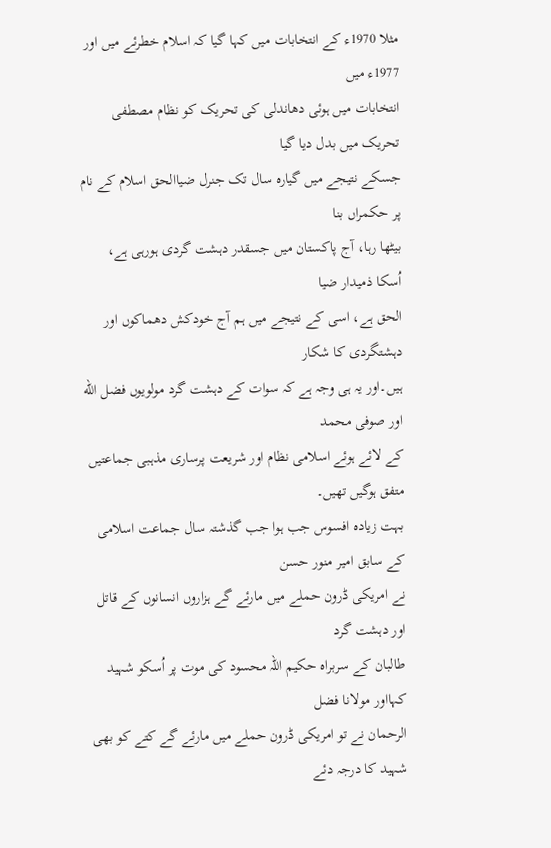مثلا 1970ء کے انتخابات میں کہا گیا کہ اسلام خطرئے میں اور 1977ء میں
انتخابات میں ہوئی دھاندلی کی تحریک کو نظام مصطفی تحریک میں بدل دیا گیا
جسکے نتیجے میں گیارہ سال تک جنرل ضیاالحق اسلام کے نام پر حکمراں بنا
بیٹھا رہا، آج پاکستان میں جسقدر دہشت گردی ہورہی ہے، اُسکا ذمیدار ضیا
الحق ہے، اسی کے نتیجے میں ہم آج خودکش دھماکوں اور دہشتگردی کا شکار
ہیں۔اور یہ ہی وجہ ہے کہ سوات کے دہشت گرد مولویوں فضل الله اور صوفی محمد
کے لائے ہوئے اسلامی نظام اور شریعت پرساری مذہبی جماعتیں متفق ہوگیں تھیں۔
بہت زیادہ افسوس جب ہوا جب گذشتہ سال جماعت اسلامی کے سابق امیر منور حسن
نے امریکی ڈرون حملے میں مارئے گے ہزاروں انسانوں کے قاتل اور دہشت گرد
طالبان کے سربراہ حکیم اللہ محسود کی موت پر اُسکو شہید کہااور مولانا فضل
الرحمان نے تو امریکی ڈرون حملے میں مارئے گے کتے کو بھی شہید کا درجہ دئے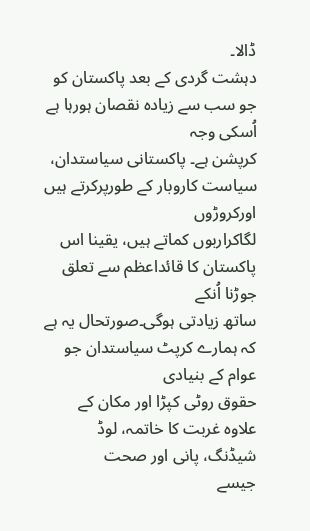ڈالا۔
دہشت گردی کے بعد پاکستان کو جو سب سے زیادہ نقصان ہورہا ہے اُسکی وجہ
کرپشن ہے۔ پاکستانی سیاستدان، سیاست کاروبار کے طورپرکرتے ہیں اورکروڑوں
لگاکراربوں کماتے ہیں، یقینا اس پاکستان کا قائداعظم سے تعلق جوڑنا اُنکے
ساتھ زیادتی ہوگی۔صورتحال یہ ہے کہ ہمارے کرپٹ سیاستدان جو عوام کے بنیادی
حقوق روٹی کپڑا اور مکان کے علاوہ غربت کا خاتمہ، لوڈ شیڈنگ، پانی اور صحت
جیسے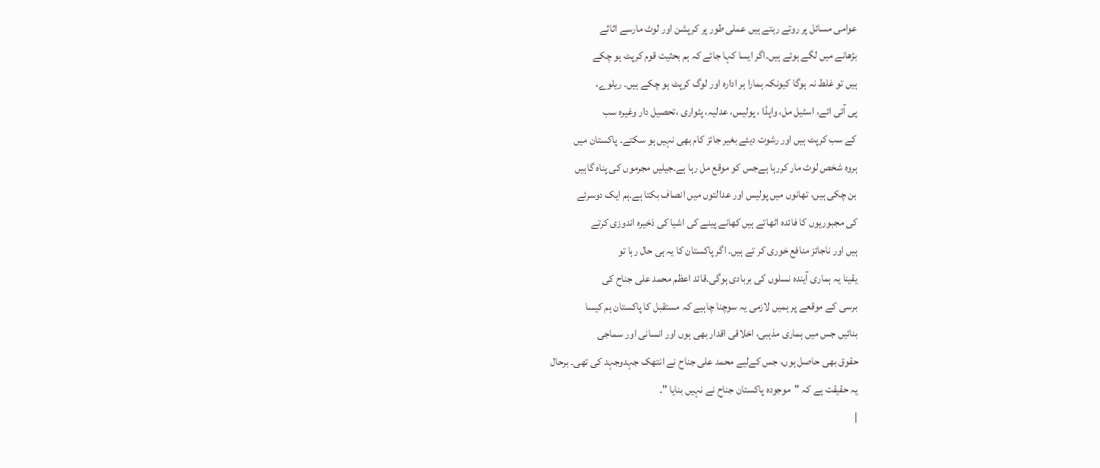عوامی مسائل پر روتے رہتے ہیں عملی طور پر کرپشن اور لوٹ مارسے اثاثے
بڑھانے میں لگے ہوئے ہیں۔اگر ایسا کہا جائے کہ ہم بحثیت قوم کرپٹ ہو چکے
ہیں تو غلط نہ ہوگا کیونکہ ہمارا ہر ادارہ اور لوگ کرپٹ ہو چکے ہیں۔ ریلوے،
پی آئی ائے، اسٹیل مل، واپڈا ، پولیس، عدلیہ، پٹواری ،تحصیل دار وغیرہ سب
کے سب کرپٹ ہیں اور رشوت دیئے بغیر جائز کام بھی نہیں ہو سکتے۔ پاکستان میں
ہروہ شخص لوٹ مار کررہا ہےجس کو موقع مل رہا ہے۔جیلیں مجرموں کی پناہ گاہیں
بن چکی ہیں، تھانوں میں پولیس اور عدالتوں میں انصاف بکتا ہے۔ہم ایک دوسرئے
کی مجبوریوں کا فائدہ اٹھاتے ہیں کھانے پینے کی اشیا کی ذخیرہ اندوزی کرتے
ہیں اور ناجائز منافع خوری کر تے ہیں۔ اگر پاکستان کا یہ ہی حال رہا تو
یقینا یہ ہماری آیندہ نسلوں کی بربادی ہوگی۔قائد اعظم محمد علی جناح کی
برسی کے موقعے پر ہمیں لازمی یہ سوچنا چاہیے کہ مستقبل کا پاکستان ہم کیسا
بنائیں جس میں ہماری مذہبی، اخلاقی اقدار بھی ہوں اور انسانی اور سماجی
حقوق بھی حاصل ہوں، جس کےلیے محمد علی جناح نے انتھک جہدوجہد کی تھی۔ برحال
یہ حقیقت ہے کہ "موجودہ پاکستان جناح نے نہیں بنایا "۔
|